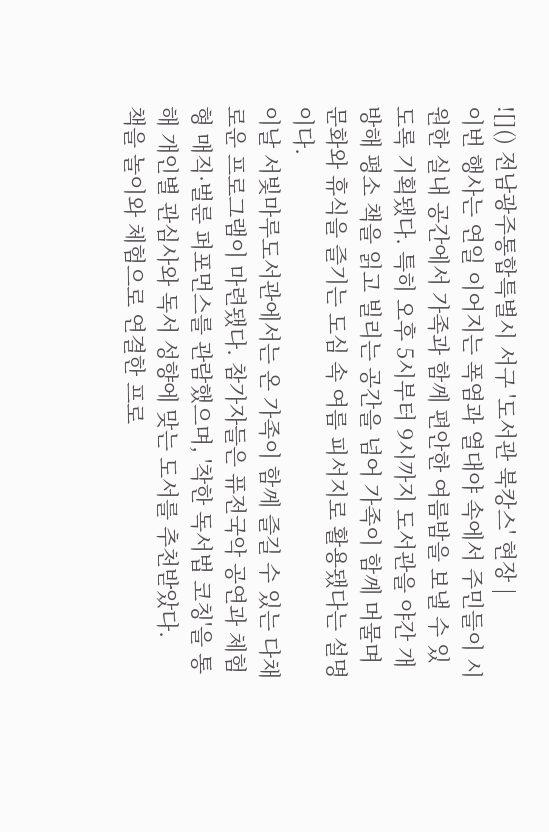![]() 전남광주통합특별시 서구 '도서관 북캉스' 현장 |
이번 행사는 연일 이어지는 폭염과 열대야 속에서 주민들이 시원한 실내 공간에서 가족과 함께 편안한 여름밤을 보낼 수 있도록 기획됐다. 특히 오후 5시부터 9시까지 도서관을 야간 개방해 평소 책을 읽고 빌리는 공간을 넘어 가족이 함께 머물며 문화와 휴식을 즐기는 도심 속 여름 피서지로 활용됐다는 설명이다.
이날 서빛마루도서관에서는 온 가족이 함께 즐길 수 있는 다채로운 프로그램이 마련됐다. 참가자들은 퓨전국악 공연과 체험형 매직·벌룬 퍼포먼스를 관람했으며, '착한 독서법 코칭'을 통해 개인별 관심사와 독서 성향에 맞는 도서를 추천받았다.
책을 놀이와 체험으로 연결한 프로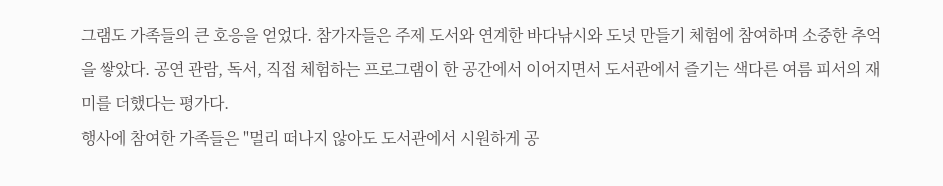그램도 가족들의 큰 호응을 얻었다. 참가자들은 주제 도서와 연계한 바다낚시와 도넛 만들기 체험에 참여하며 소중한 추억을 쌓았다. 공연 관람, 독서, 직접 체험하는 프로그램이 한 공간에서 이어지면서 도서관에서 즐기는 색다른 여름 피서의 재미를 더했다는 평가다.
행사에 참여한 가족들은 "멀리 떠나지 않아도 도서관에서 시원하게 공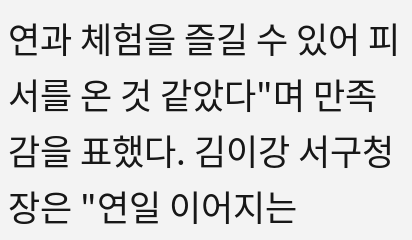연과 체험을 즐길 수 있어 피서를 온 것 같았다"며 만족감을 표했다. 김이강 서구청장은 "연일 이어지는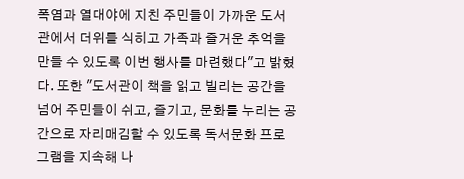폭염과 열대야에 지친 주민들이 가까운 도서관에서 더위를 식히고 가족과 즐거운 추억을 만들 수 있도록 이번 행사를 마련했다"고 밝혔다. 또한 "도서관이 책을 읽고 빌리는 공간을 넘어 주민들이 쉬고, 즐기고, 문화를 누리는 공간으로 자리매김할 수 있도록 독서문화 프로그램을 지속해 나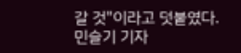갈 것"이라고 덧붙였다.
민슬기 기자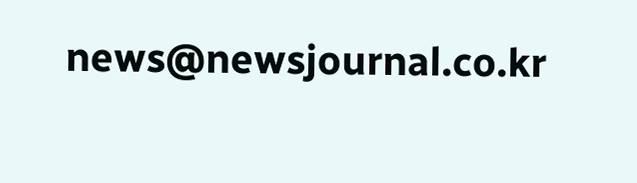news@newsjournal.co.kr